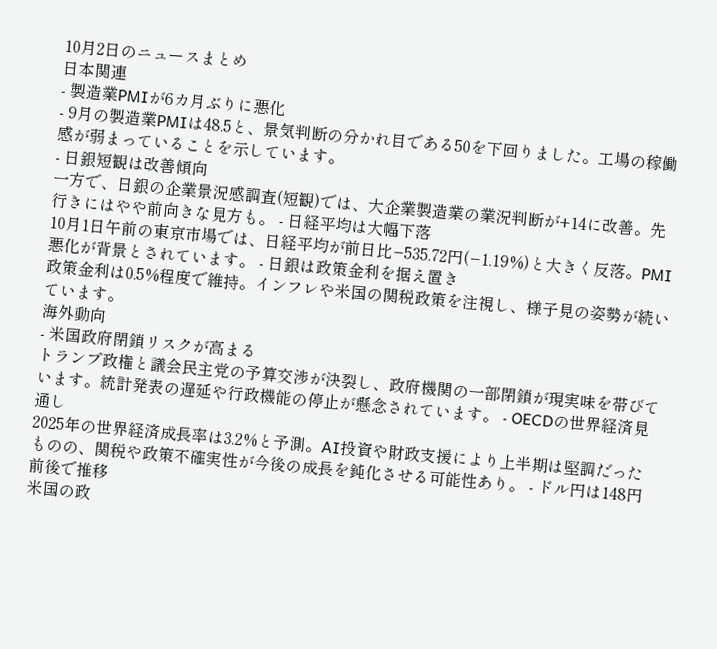10月2日のニュースまとめ
日本関連
- 製造業PMIが6カ月ぶりに悪化
- 9月の製造業PMIは48.5と、景気判断の分かれ目である50を下回りました。工場の稼働感が弱まっていることを示しています。
- 日銀短観は改善傾向
一方で、日銀の企業景況感調査(短観)では、大企業製造業の業況判断が+14に改善。先行きにはやや前向きな見方も。 - 日経平均は大幅下落
10月1日午前の東京市場では、日経平均が前日比−535.72円(−1.19%)と大きく反落。PMI悪化が背景とされています。 - 日銀は政策金利を据え置き
政策金利は0.5%程度で維持。インフレや米国の関税政策を注視し、様子見の姿勢が続いています。
海外動向
- 米国政府閉鎖リスクが高まる
トランプ政権と議会民主党の予算交渉が決裂し、政府機関の一部閉鎖が現実味を帯びています。統計発表の遅延や行政機能の停止が懸念されています。 - OECDの世界経済見通し
2025年の世界経済成長率は3.2%と予測。AI投資や財政支援により上半期は堅調だったものの、関税や政策不確実性が今後の成長を鈍化させる可能性あり。 - ドル円は148円前後で推移
米国の政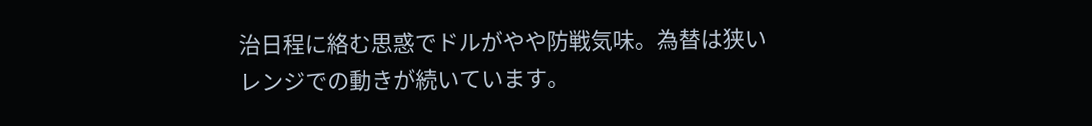治日程に絡む思惑でドルがやや防戦気味。為替は狭いレンジでの動きが続いています。